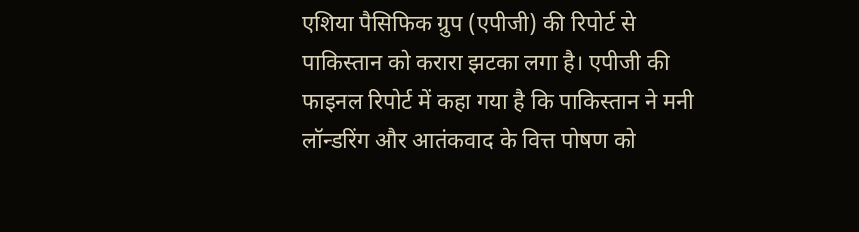एशिया पैसिफिक ग्रुप (एपीजी) की रिपोर्ट से पाकिस्तान को करारा झटका लगा है। एपीजी की फाइनल रिपोर्ट में कहा गया है कि पाकिस्तान ने मनी लॉन्डरिंग और आतंकवाद के वित्त पोषण को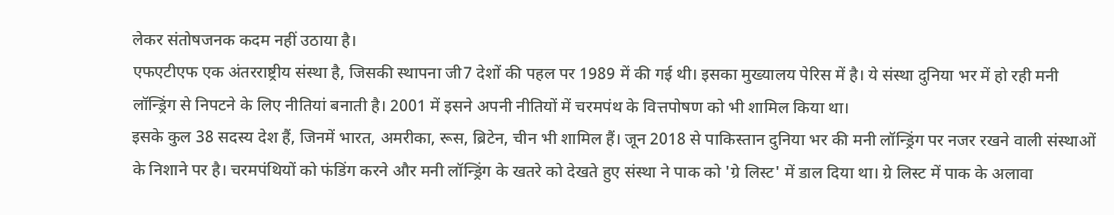लेकर संतोषजनक कदम नहीं उठाया है।
एफएटीएफ एक अंतरराष्ट्रीय संस्था है, जिसकी स्थापना जी7 देशों की पहल पर 1989 में की गई थी। इसका मुख्यालय पेरिस में है। ये संस्था दुनिया भर में हो रही मनी लॉन्ड्रिंग से निपटने के लिए नीतियां बनाती है। 2001 में इसने अपनी नीतियों में चरमपंथ के वित्तपोषण को भी शामिल किया था।
इसके कुल 38 सदस्य देश हैं, जिनमें भारत, अमरीका, रूस, ब्रिटेन, चीन भी शामिल हैं। जून 2018 से पाकिस्तान दुनिया भर की मनी लॉन्ड्रिंग पर नजर रखने वाली संस्थाओं के निशाने पर है। चरमपंथियों को फंडिंग करने और मनी लॉन्ड्रिंग के खतरे को देखते हुए संस्था ने पाक को 'ग्रे लिस्ट' में डाल दिया था। ग्रे लिस्ट में पाक के अलावा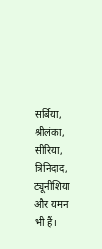सर्बिया, श्रीलंका, सीरिया, त्रिनिदाद, ट्यूनीशिया और यमन भी हैं।